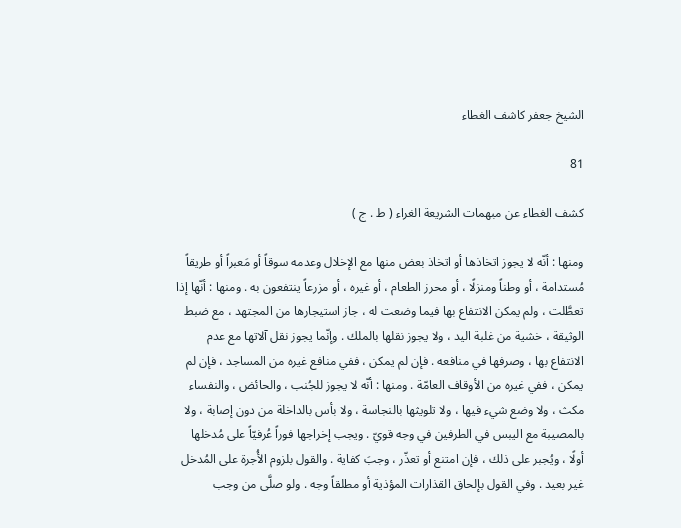الشيخ جعفر كاشف الغطاء

81

كشف الغطاء عن مبهمات الشريعة الغراء ( ط . ج )

ومنها : أنّه لا يجوز اتخاذها أو اتخاذ بعض منها مع الإخلال وعدمه سوقاً أو مَعبراً أو طريقاً مُستدامة ، أو وطناً ومنزلًا ، أو محرز الطعام ، أو غيره ، أو مزرعاً ينتفعون به . ومنها : أنّها إذا تعطَّلت ، ولم يمكن الانتفاع بها فيما وضعت له ، جاز استيجارها من المجتهد ، مع ضبط الوثيقة ، خشية من غلبة اليد ، ولا يجوز نقلها بالملك . وإنّما يجوز نقل آلاتها مع عدم الانتفاع بها ، وصرفها في منافعه . فإن لم يمكن ، ففي منافع غيره من المساجد ، فإن لم يمكن ، ففي غيره من الأوقاف العامّة . ومنها : أنّه لا يجوز للجُنب ، والحائض ، والنفساء مكث ، ولا وضع شيء فيها ، ولا تلويثها بالنجاسة ، ولا بأس بالداخلة من دون إصابة ، ولا بالمصيبة مع اليبس في الطرفين في وجه قويّ . ويجب إخراجها فوراً عُرفيّاً على مُدخلها أولًا ، ويُجبر على ذلك ، فإن امتنع أو تعذّر ، وجبَ كفاية . والقول بلزوم الأُجرة على المُدخل غير بعيد . وفي القول بإلحاق القذارات المؤذية أو مطلقاً وجه . ولو صلَّى من وجب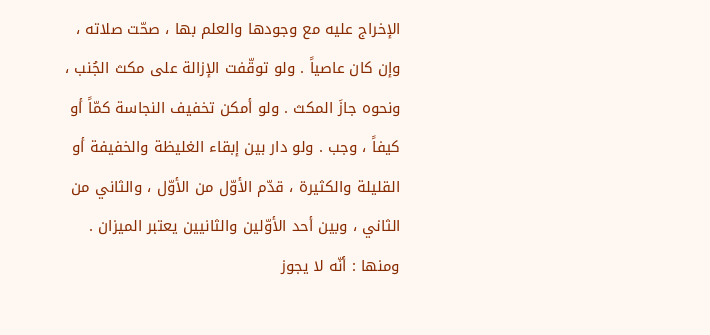الإخراج عليه مع وجودها والعلم بها ، صحّت صلاته ، وإن كان عاصياً . ولو توقّفت الإزالة على مكث الجُنب ، ونحوه جازَ المكث . ولو أمكن تخفيف النجاسة كمّاً أو كيفاً ، وجب . ولو دار بين إبقاء الغليظة والخفيفة أو القليلة والكثيرة ، قدّم الأوّل من الأوّل ، والثاني من الثاني ، وبين أحد الأوّلين والثانيين يعتبر الميزان . ومنها : أنّه لا يجوز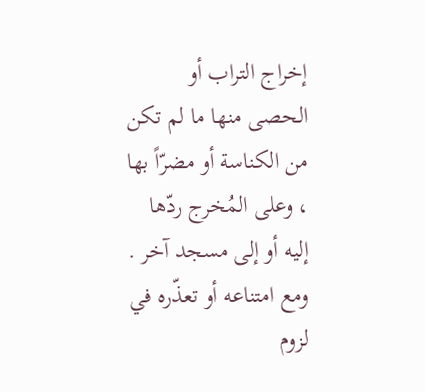إخراج التراب أو الحصى منها ما لم تكن من الكناسة أو مضرّاً بها ، وعلى المُخرج ردّها إليه أو إلى مسجد آخر . ومع امتناعه أو تعذّره في لزوم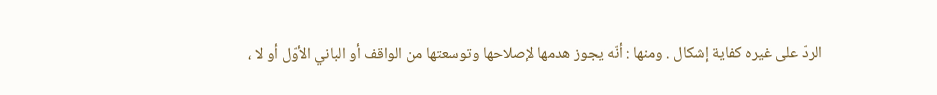الردّ على غيره كفاية إشكال . ومنها : أنّه يجوز هدمها لإصلاحها وتوسعتها من الواقف أو الباني الأوّل أو لا ،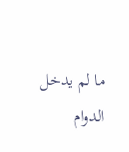ما لم يدخل الدوام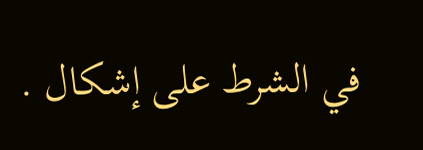في الشرط على إشكال .